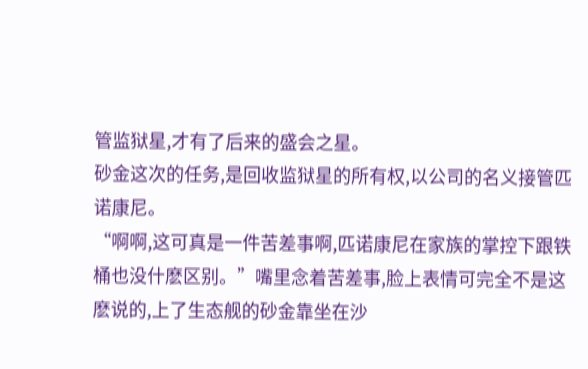管监狱星,才有了后来的盛会之星。
砂金这次的任务,是回收监狱星的所有权,以公司的名义接管匹诺康尼。
“啊啊,这可真是一件苦差事啊,匹诺康尼在家族的掌控下跟铁桶也没什麽区别。”嘴里念着苦差事,脸上表情可完全不是这麽说的,上了生态舰的砂金靠坐在沙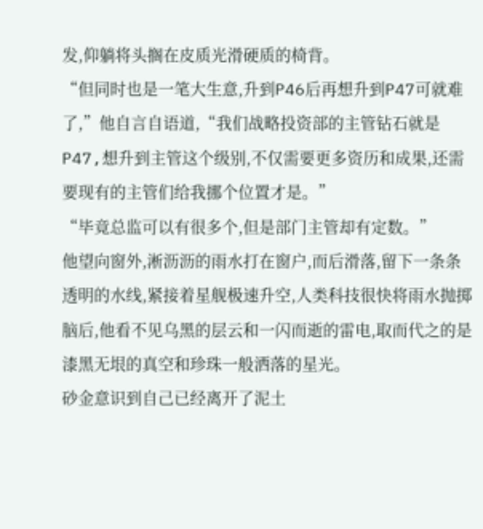发,仰躺将头搁在皮质光滑硬质的椅背。
“但同时也是一笔大生意,升到P46后再想升到P47可就难了,”他自言自语道,“我们战略投资部的主管钻石就是P47,想升到主管这个级别,不仅需要更多资历和成果,还需要现有的主管们给我挪个位置才是。”
“毕竟总监可以有很多个,但是部门主管却有定数。”
他望向窗外,淅沥沥的雨水打在窗户,而后滑落,留下一条条透明的水线,紧接着星舰极速升空,人类科技很快将雨水抛掷脑后,他看不见乌黑的层云和一闪而逝的雷电,取而代之的是漆黑无垠的真空和珍珠一般洒落的星光。
砂金意识到自己已经离开了泥土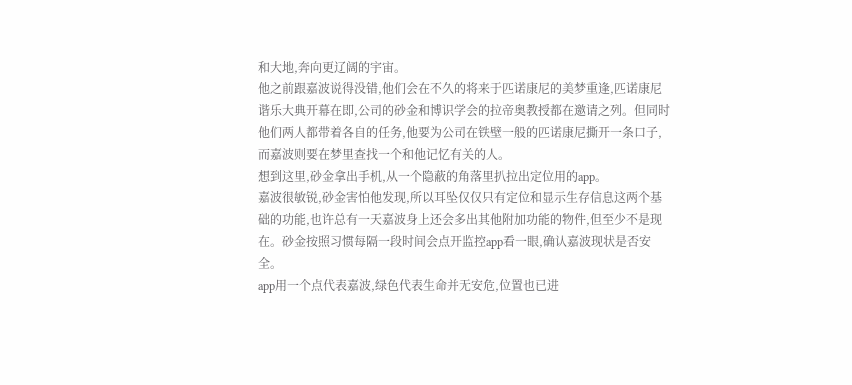和大地,奔向更辽阔的宇宙。
他之前跟嘉波说得没错,他们会在不久的将来于匹诺康尼的美梦重逢,匹诺康尼谐乐大典开幕在即,公司的砂金和博识学会的拉帝奥教授都在邀请之列。但同时他们两人都带着各自的任务,他要为公司在铁壁一般的匹诺康尼撕开一条口子,而嘉波则要在梦里查找一个和他记忆有关的人。
想到这里,砂金拿出手机,从一个隐蔽的角落里扒拉出定位用的app。
嘉波很敏锐,砂金害怕他发现,所以耳坠仅仅只有定位和显示生存信息这两个基础的功能,也许总有一天嘉波身上还会多出其他附加功能的物件,但至少不是现在。砂金按照习惯每隔一段时间会点开监控app看一眼,确认嘉波现状是否安全。
app用一个点代表嘉波,绿色代表生命并无安危,位置也已进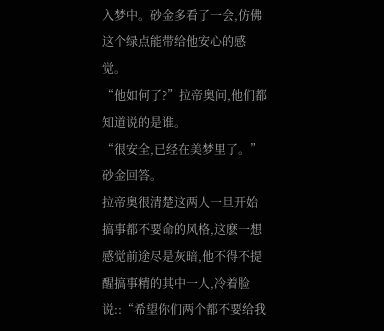入梦中。砂金多看了一会,仿佛这个绿点能带给他安心的感觉。
“他如何了?”拉帝奥问,他们都知道说的是谁。
“很安全,已经在美梦里了。”砂金回答。
拉帝奥很清楚这两人一旦开始搞事都不要命的风格,这麽一想感觉前途尽是灰暗,他不得不提醒搞事精的其中一人,冷着脸说::“希望你们两个都不要给我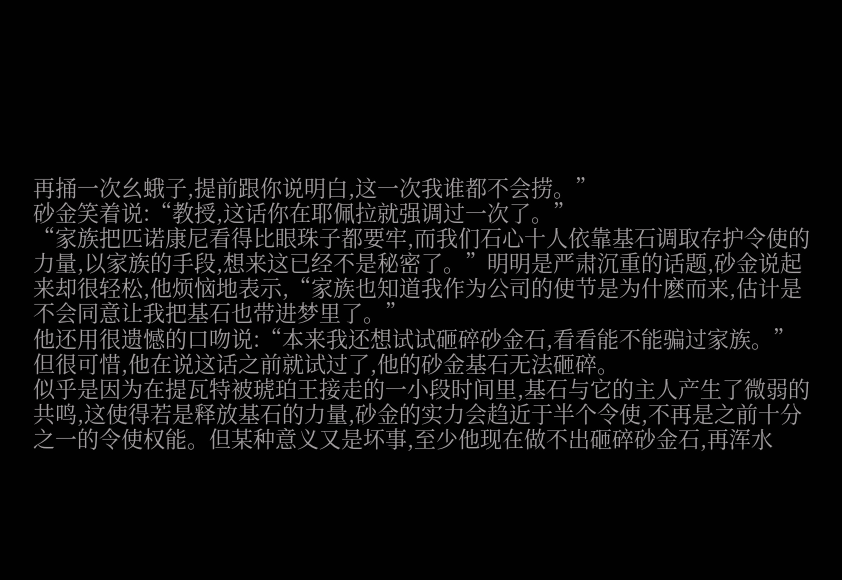再捅一次幺蛾子,提前跟你说明白,这一次我谁都不会捞。”
砂金笑着说:“教授,这话你在耶佩拉就强调过一次了。”
“家族把匹诺康尼看得比眼珠子都要牢,而我们石心十人依靠基石调取存护令使的力量,以家族的手段,想来这已经不是秘密了。”明明是严肃沉重的话题,砂金说起来却很轻松,他烦恼地表示,“家族也知道我作为公司的使节是为什麽而来,估计是不会同意让我把基石也带进梦里了。”
他还用很遗憾的口吻说:“本来我还想试试砸碎砂金石,看看能不能骗过家族。”
但很可惜,他在说这话之前就试过了,他的砂金基石无法砸碎。
似乎是因为在提瓦特被琥珀王接走的一小段时间里,基石与它的主人产生了微弱的共鸣,这使得若是释放基石的力量,砂金的实力会趋近于半个令使,不再是之前十分之一的令使权能。但某种意义又是坏事,至少他现在做不出砸碎砂金石,再浑水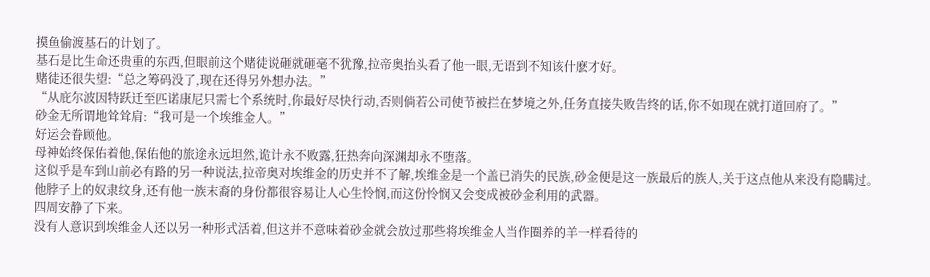摸鱼偷渡基石的计划了。
基石是比生命还贵重的东西,但眼前这个赌徒说砸就砸毫不犹豫,拉帝奥抬头看了他一眼,无语到不知该什麽才好。
赌徒还很失望:“总之筹码没了,现在还得另外想办法。”
“从庇尔波因特跃迁至匹诺康尼只需七个系统时,你最好尽快行动,否则倘若公司使节被拦在梦境之外,任务直接失败告终的话,你不如现在就打道回府了。”
砂金无所谓地耸耸肩:“我可是一个埃维金人。”
好运会眷顾他。
母神始终保佑着他,保佑他的旅途永远坦然,诡计永不败露,狂热奔向深渊却永不堕落。
这似乎是车到山前必有路的另一种说法,拉帝奥对埃维金的历史并不了解,埃维金是一个盖已消失的民族,砂金便是这一族最后的族人,关于这点他从来没有隐瞒过。他脖子上的奴隶纹身,还有他一族末裔的身份都很容易让人心生怜悯,而这份怜悯又会变成被砂金利用的武器。
四周安静了下来。
没有人意识到埃维金人还以另一种形式活着,但这并不意味着砂金就会放过那些将埃维金人当作圈养的羊一样看待的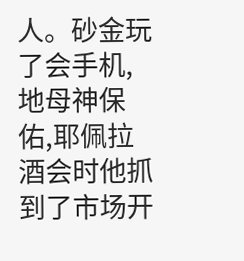人。砂金玩了会手机,地母神保佑,耶佩拉酒会时他抓到了市场开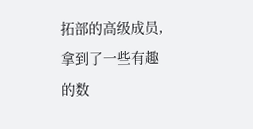拓部的高级成员,拿到了一些有趣的数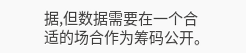据,但数据需要在一个合适的场合作为筹码公开。